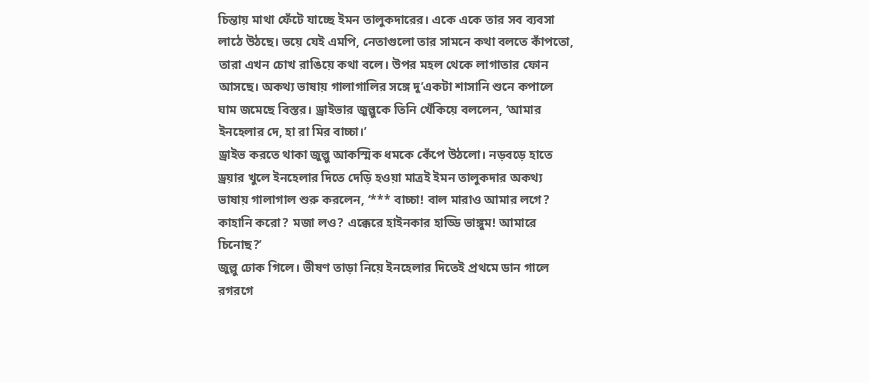চিন্তায় মাথা ফেঁটে যাচ্ছে ইমন তালুকদারের। একে একে তার সব ব্যবসা লাঠে উঠছে। ভয়ে যেই এমপি, নেতাগুলো তার সামনে কথা বলতে কাঁপতো, তারা এখন চোখ রাঙিয়ে কথা বলে। উপর মহল থেকে লাগাতার ফোন আসছে। অকথ্য ভাষায় গালাগালির সঙ্গে দু’একটা শাসানি শুনে কপালে ঘাম জমেছে বিস্তর। ড্রাইভার জুল্লুকে তিনি খেঁকিয়ে বললেন, ‘আমার ইনহেলার দে, হা রা মির বাচ্চা।’
ড্রাইভ করতে থাকা জুল্লু আকস্মিক ধমকে কেঁপে উঠলো। নড়বড়ে হাতে ড্রয়ার খুলে ইনহেলার দিতে দেড়ি হওয়া মাত্রই ইমন তালুকদার অকথ্য ভাষায় গালাগাল শুরু করলেন, ‘*** বাচ্চা! বাল মারাও আমার লগে? কাহানি করো? মজা লও? এক্কেরে হাইনকার হাড্ডি ভাঙ্গুম! আমারে চিনোছ?’
জুল্লু ঢোক গিলে। ভীষণ তাড়া নিয়ে ইনহেলার দিতেই প্রথমে ডান গালে রগরগে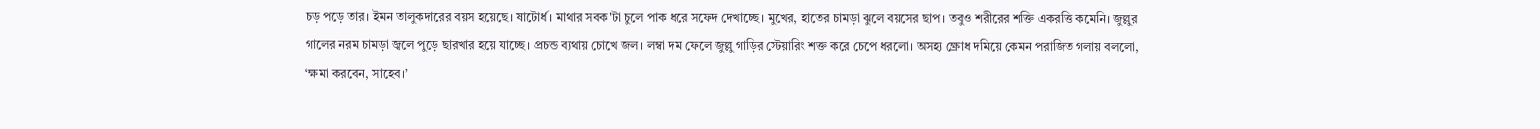চড় পড়ে তার। ইমন তালুকদারের বয়স হয়েছে। ষাটোর্ধ। মাথার সবক'টা চুলে পাক ধরে সফেদ দেখাচ্ছে। মুখের, হাতের চামড়া ঝুলে বয়সের ছাপ। তবুও শরীরের শক্তি একরত্তি কমেনি। জুল্লুর গালের নরম চামড়া জ্বলে পুড়ে ছারখার হয়ে যাচ্ছে। প্রচন্ড ব্যথায় চোখে জল। লম্বা দম ফেলে জুল্লু গাড়ির স্টেয়ারিং শক্ত করে চেপে ধরলো। অসহ্য ক্ষ্রোধ দমিয়ে কেমন পরাজিত গলায় বললো, ‘ক্ষমা করবেন, সাহেব।’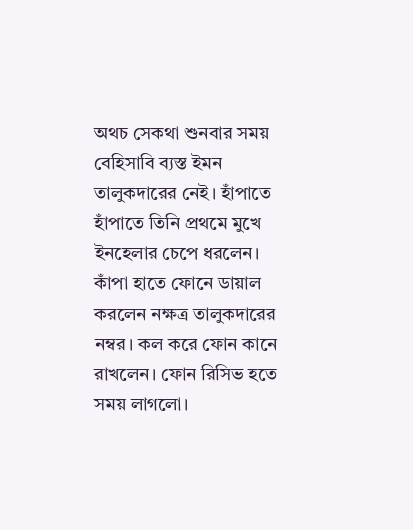অথচ সেকথা শুনবার সময় বেহিসাবি ব্যস্ত ইমন তালুকদারের নেই। হাঁপাতে হাঁপাতে তিনি প্রথমে মুখে ইনহেলার চেপে ধরলেন। কাঁপা হাতে ফোনে ডায়াল করলেন নক্ষত্র তালুকদারের নম্বর। কল করে ফোন কানে রাখলেন। ফোন রিসিভ হতে সময় লাগলো।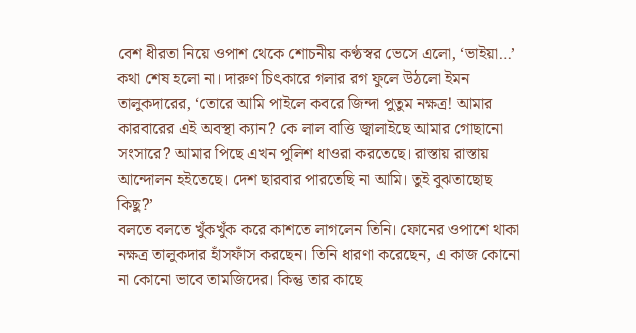বেশ ধীরতা নিয়ে ওপাশ থেকে শোচনীয় কণ্ঠস্বর ভেসে এলো, ‘ভাইয়া…’
কথা শেষ হলো না। দারুণ চিৎকারে গলার রগ ফুলে উঠলো ইমন তালুকদারের, ‘তোরে আমি পাইলে কবরে জিন্দা পুতুম নক্ষত্র! আমার কারবারের এই অবস্থা ক্যান? কে লাল বাত্তি জ্বালাইছে আমার গোছানো সংসারে? আমার পিছে এখন পুলিশ ধাওরা করতেছে। রাস্তায় রাস্তায় আন্দোলন হইতেছে। দেশ ছারবার পারতেছি না আমি। তুই বুঝতাছোছ কিছু?’
বলতে বলতে খুঁকখুঁক করে কাশতে লাগলেন তিনি। ফোনের ওপাশে থাকা নক্ষত্র তালুকদার হাঁসফাঁস করছেন। তিনি ধারণা করেছেন, এ কাজ কোনো না কোনো ভাবে তামজিদের। কিন্তু তার কাছে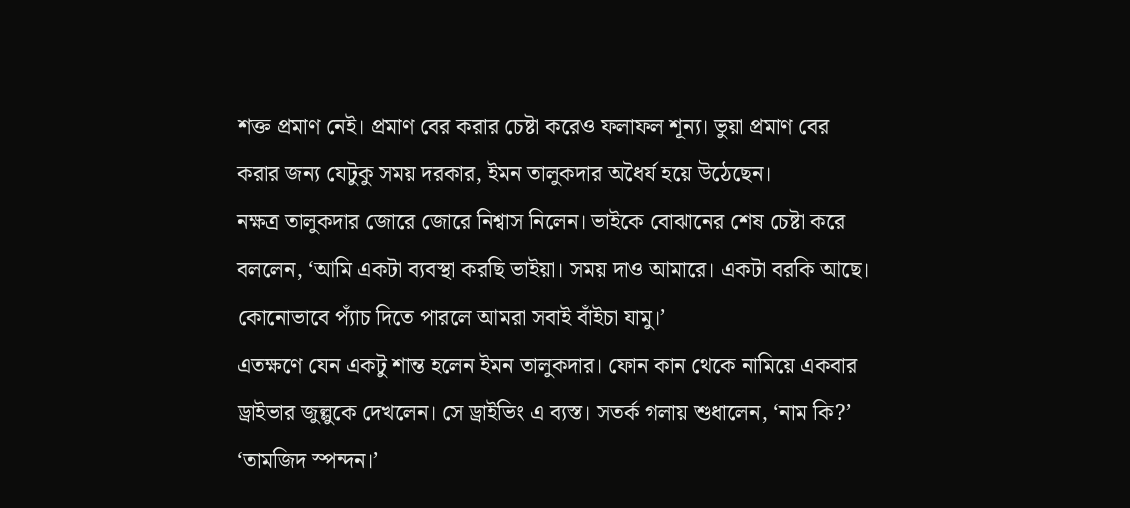শক্ত প্রমাণ নেই। প্রমাণ বের করার চেষ্টা করেও ফলাফল শূন্য। ভুয়া প্রমাণ বের করার জন্য যেটুকু সময় দরকার, ইমন তালুকদার অধৈর্য হয়ে উঠেছেন।
নক্ষত্র তালুকদার জোরে জোরে নিশ্বাস নিলেন। ভাইকে বোঝানের শেষ চেষ্টা করে বললেন, ‘আমি একটা ব্যবস্থা করছি ভাইয়া। সময় দাও আমারে। একটা বরকি আছে। কোনোভাবে প্যাঁচ দিতে পারলে আমরা সবাই বাঁইচা যামু।’
এতক্ষণে যেন একটু শান্ত হলেন ইমন তালুকদার। ফোন কান থেকে নামিয়ে একবার ড্রাইভার জুল্লুকে দেখলেন। সে ড্রাইভিং এ ব্যস্ত। সতর্ক গলায় শুধালেন, ‘নাম কি?’
‘তামজিদ স্পন্দন।’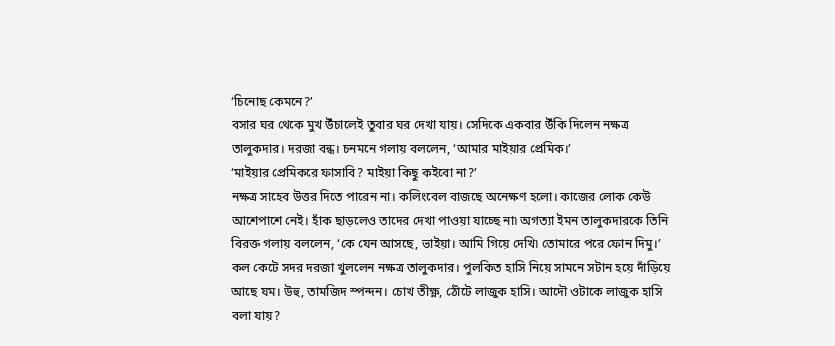‘চিনোছ কেমনে?’
বসার ঘর থেকে মুখ উঁচালেই তুবার ঘর দেখা যায়। সেদিকে একবার উঁকি দিলেন নক্ষত্র তালুকদার। দরজা বন্ধ। চনমনে গলায় বললেন, ‘আমার মাইয়ার প্রেমিক।’
‘মাইয়ার প্রেমিকরে ফাসাবি? মাইয়া কিছু কইবো না?’
নক্ষত্র সাহেব উত্তর দিতে পারেন না। কলিংবেল বাজছে অনেক্ষণ হলো। কাজের লোক কেউ আশেপাশে নেই। হাঁক ছাড়লেও তাদের দেখা পাওয়া যাচ্ছে না৷ অগত্যা ইমন তালুকদারকে তিনি বিরক্ত গলায় বললেন, ‘কে যেন আসছে, ভাইয়া। আমি গিয়ে দেখি৷ তোমারে পরে ফোন দিমু।’
কল কেটে সদর দরজা খুললেন নক্ষত্র তালুকদার। পুলকিত হাসি নিয়ে সামনে সটান হয়ে দাঁড়িয়ে আছে যম। উহু, তামজিদ স্পন্দন। চোখ তীক্ষ্ণ, ঠোঁটে লাজুক হাসি। আদৌ ওটাকে লাজুক হাসি বলা যায়?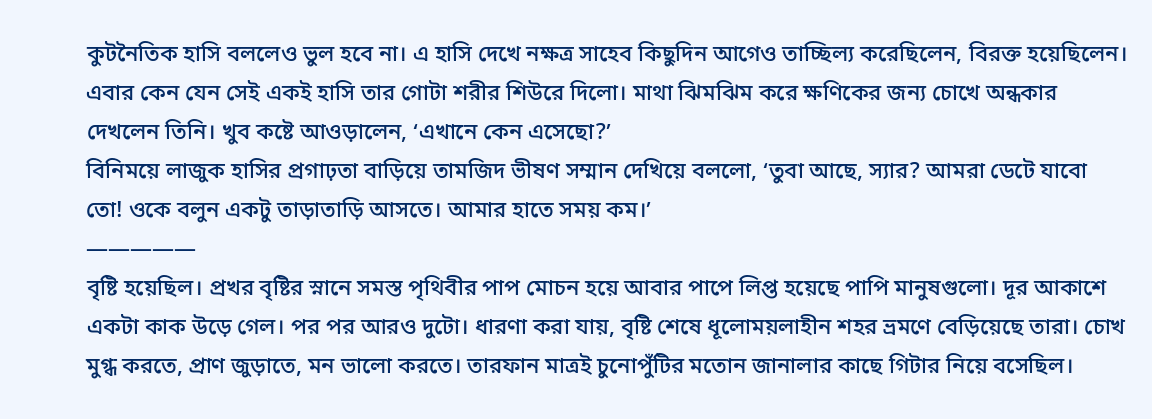কুটনৈতিক হাসি বললেও ভুল হবে না। এ হাসি দেখে নক্ষত্র সাহেব কিছুদিন আগেও তাচ্ছিল্য করেছিলেন, বিরক্ত হয়েছিলেন। এবার কেন যেন সেই একই হাসি তার গোটা শরীর শিউরে দিলো। মাথা ঝিমঝিম করে ক্ষণিকের জন্য চোখে অন্ধকার দেখলেন তিনি। খুব কষ্টে আওড়ালেন, ‘এখানে কেন এসেছো?’
বিনিময়ে লাজুক হাসির প্রগাঢ়তা বাড়িয়ে তামজিদ ভীষণ সম্মান দেখিয়ে বললো, ‘তুবা আছে, স্যার? আমরা ডেটে যাবো তো! ওকে বলুন একটু তাড়াতাড়ি আসতে। আমার হাতে সময় কম।’
—————
বৃষ্টি হয়েছিল। প্রখর বৃষ্টির স্নানে সমস্ত পৃথিবীর পাপ মোচন হয়ে আবার পাপে লিপ্ত হয়েছে পাপি মানুষগুলো। দূর আকাশে একটা কাক উড়ে গেল। পর পর আরও দুটো। ধারণা করা যায়, বৃষ্টি শেষে ধূলোময়লাহীন শহর ভ্রমণে বেড়িয়েছে তারা। চোখ মুগ্ধ করতে, প্রাণ জুড়াতে, মন ভালো করতে। তারফান মাত্রই চুনোপুঁটির মতোন জানালার কাছে গিটার নিয়ে বসেছিল।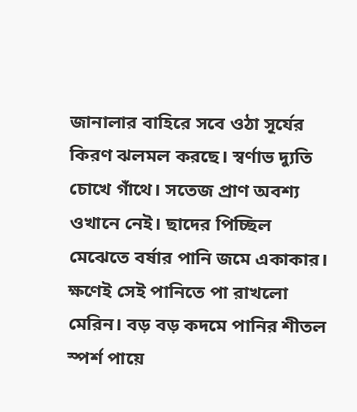জানালার বাহিরে সবে ওঠা সূর্যের কিরণ ঝলমল করছে। স্বর্ণাভ দ্যুতি চোখে গাঁথে। সতেজ প্রাণ অবশ্য ওখানে নেই। ছাদের পিচ্ছিল মেঝেতে বর্ষার পানি জমে একাকার। ক্ষণেই সেই পানিতে পা রাখলো মেরিন। বড় বড় কদমে পানির শীতল স্পর্শ পায়ে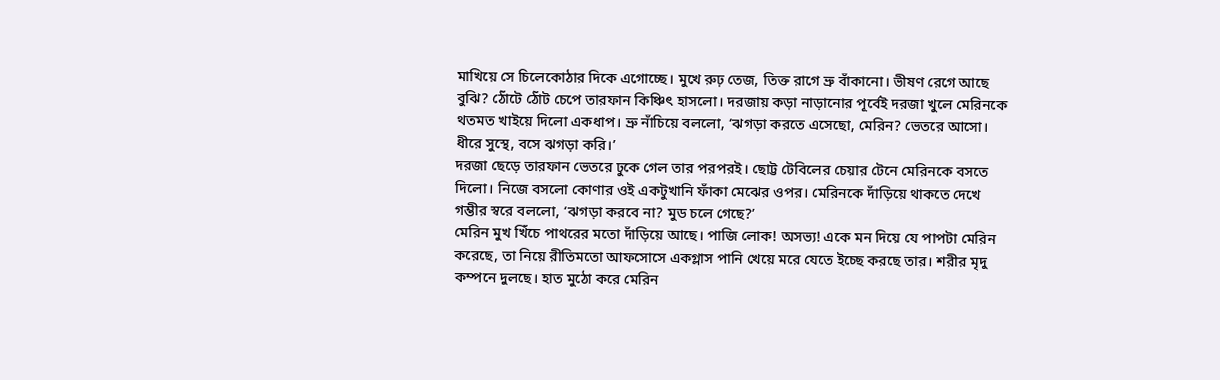মাখিয়ে সে চিলেকোঠার দিকে এগোচ্ছে। মুখে রুঢ় তেজ, তিক্ত রাগে ভ্রু বাঁকানো। ভীষণ রেগে আছে বুঝি? ঠোঁটে ঠোঁট চেপে তারফান কিঞ্চিৎ হাসলো। দরজায় কড়া নাড়ানোর পূর্বেই দরজা খুলে মেরিনকে থতমত খাইয়ে দিলো একধাপ। ভ্রু নাঁচিয়ে বললো, ‘ঝগড়া করতে এসেছো, মেরিন? ভেতরে আসো। ধীরে সুস্থে, বসে ঝগড়া করি।’
দরজা ছেড়ে তারফান ভেতরে ঢুকে গেল তার পরপরই। ছোট্ট টেবিলের চেয়ার টেনে মেরিনকে বসতে দিলো। নিজে বসলো কোণার ওই একটুখানি ফাঁকা মেঝের ওপর। মেরিনকে দাঁড়িয়ে থাকতে দেখে গম্ভীর স্বরে বললো, ‘ঝগড়া করবে না? মুড চলে গেছে?’
মেরিন মুখ খিঁচে পাথরের মতো দাঁড়িয়ে আছে। পাজি লোক! অসভ্য! একে মন দিয়ে যে পাপটা মেরিন করেছে, তা নিয়ে রীতিমতো আফসোসে একগ্লাস পানি খেয়ে মরে যেতে ইচ্ছে করছে তার। শরীর মৃদু কম্পনে দুলছে। হাত মুঠো করে মেরিন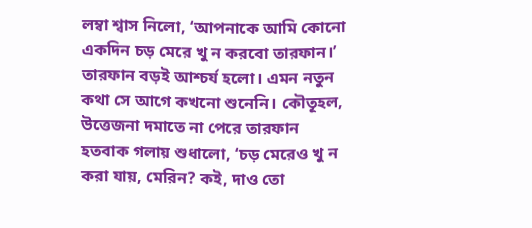লম্বা শ্বাস নিলো, ‘আপনাকে আমি কোনো একদিন চড় মেরে খু ন করবো তারফান।’
তারফান বড়ই আশ্চর্য হলো। এমন নতুন কথা সে আগে কখনো শুনেনি। কৌতূহল, উত্তেজনা দমাতে না পেরে তারফান হতবাক গলায় শুধালো, ‘চড় মেরেও খু ন করা যায়, মেরিন? কই, দাও তো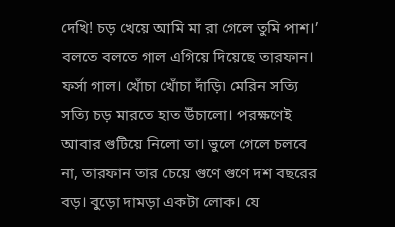দেখি! চড় খেয়ে আমি মা রা গেলে তুমি পাশ।’
বলতে বলতে গাল এগিয়ে দিয়েছে তারফান। ফর্সা গাল। খোঁচা খোঁচা দাঁড়ি৷ মেরিন সত্যি সত্যি চড় মারতে হাত উঁচালো। পরক্ষণেই আবার গুটিয়ে নিলো তা। ভুলে গেলে চলবে না, তারফান তার চেয়ে গুণে গুণে দশ বছরের বড়। বুড়ো দামড়া একটা লোক। যে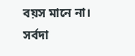বয়স মানে না। সর্বদা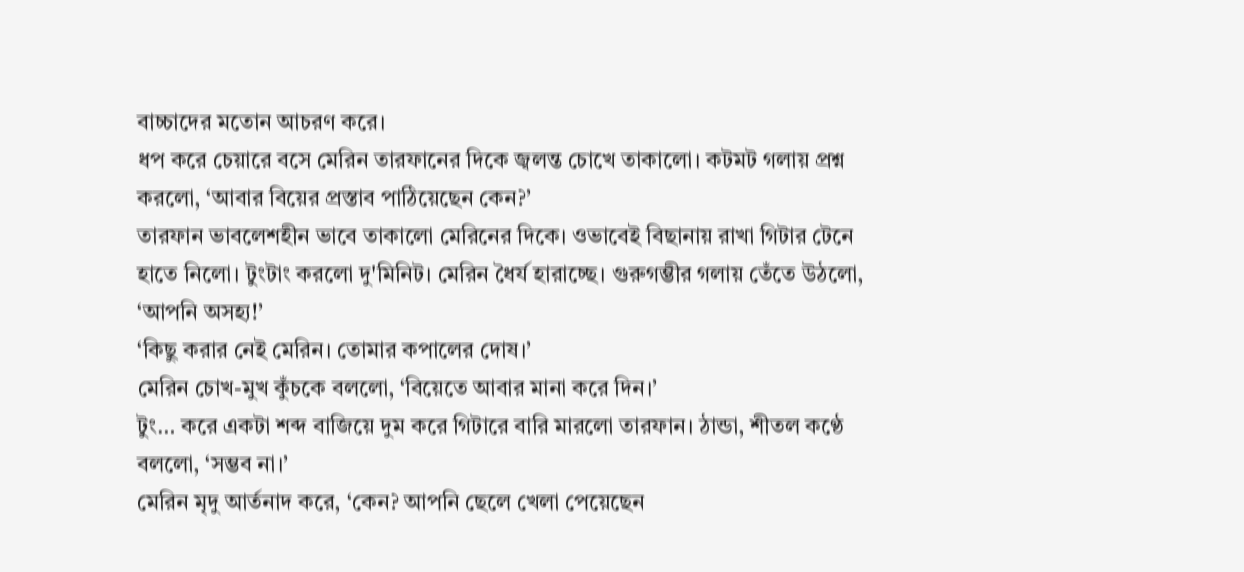বাচ্চাদের মতোন আচরণ করে।
ধপ করে চেয়ারে বসে মেরিন তারফানের দিকে জ্বলন্ত চোখে তাকালো। কটমট গলায় প্রশ্ন করলো, ‘আবার বিয়ের প্রস্তাব পাঠিয়েছেন কেন?’
তারফান ভাবলেশহীন ভাবে তাকালো মেরিনের দিকে। ওভাবেই বিছানায় রাখা গিটার টেনে হাতে নিলো। টুংটাং করলো দু'মিনিট। মেরিন ধৈর্য হারাচ্ছে। গুরুগম্ভীর গলায় তেঁতে উঠলো, ‘আপনি অসহ্য!’
‘কিছু করার নেই মেরিন। তোমার কপালের দোষ।’
মেরিন চোখ-মুখ কুঁচকে বললো, ‘বিয়েতে আবার মানা করে দিন।’
টুং… করে একটা শব্দ বাজিয়ে দুম করে গিটারে বারি মারলো তারফান। ঠান্ডা, শীতল কণ্ঠে বললো, ‘সম্ভব না।’
মেরিন মৃদু আর্তনাদ করে, ‘কেন? আপনি ছেলে খেলা পেয়েছেন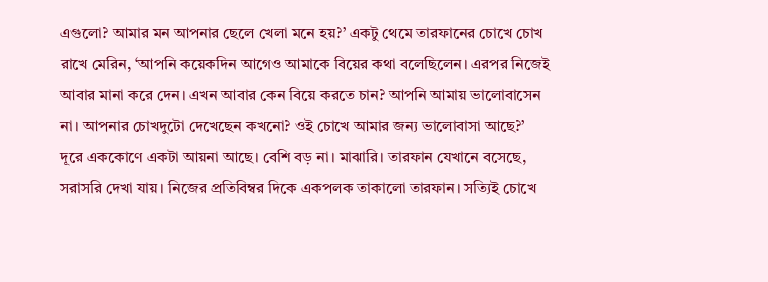এগুলো? আমার মন আপনার ছেলে খেলা মনে হয়?’ একটু থেমে তারফানের চোখে চোখ রাখে মেরিন, ‘আপনি কয়েকদিন আগেও আমাকে বিয়ের কথা বলেছিলেন। এরপর নিজেই আবার মানা করে দেন। এখন আবার কেন বিয়ে করতে চান? আপনি আমায় ভালোবাসেন না। আপনার চোখদুটো দেখেছেন কখনো? ওই চোখে আমার জন্য ভালোবাসা আছে?’
দূরে এককোণে একটা আয়না আছে। বেশি বড় না। মাঝারি। তারফান যেখানে বসেছে, সরাসরি দেখা যায়। নিজের প্রতিবিম্বর দিকে একপলক তাকালো তারফান। সত্যিই চোখে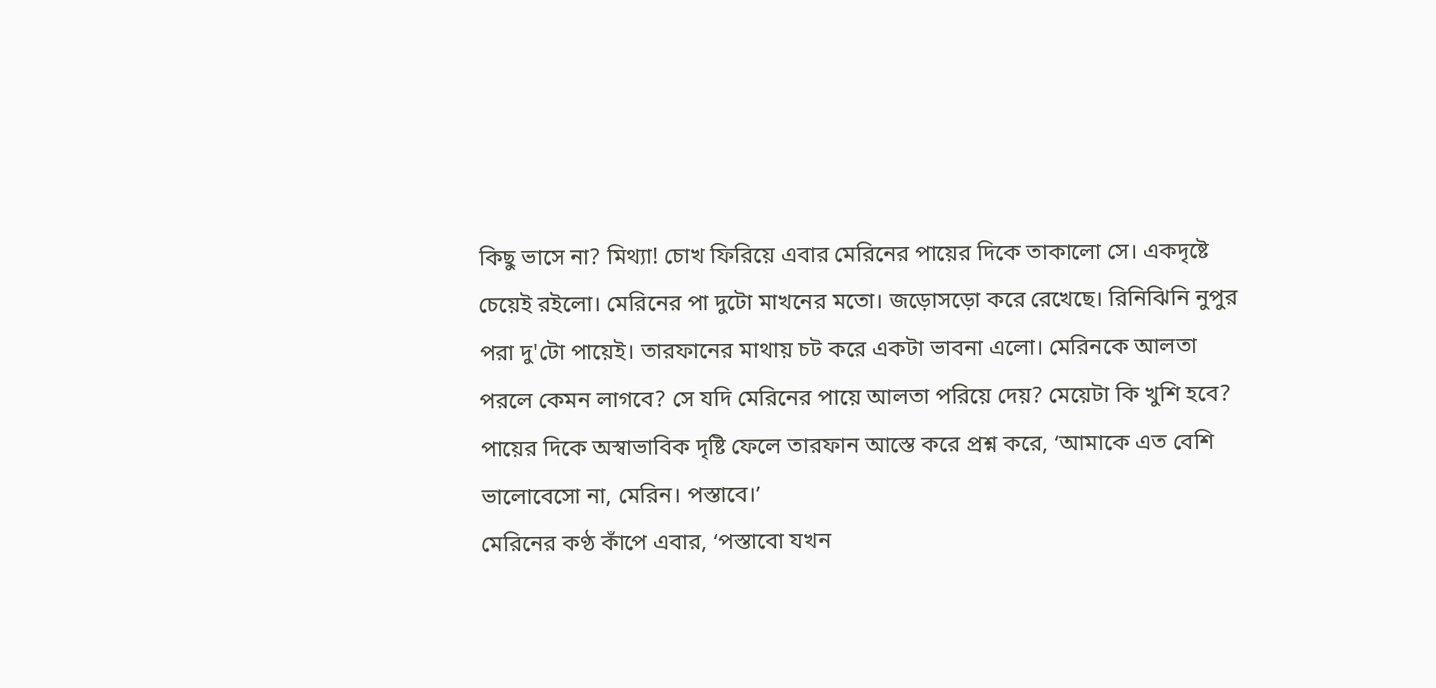কিছু ভাসে না? মিথ্যা! চোখ ফিরিয়ে এবার মেরিনের পায়ের দিকে তাকালো সে। একদৃষ্টে চেয়েই রইলো। মেরিনের পা দুটো মাখনের মতো। জড়োসড়ো করে রেখেছে। রিনিঝিনি নুপুর পরা দু'টো পায়েই। তারফানের মাথায় চট করে একটা ভাবনা এলো। মেরিনকে আলতা পরলে কেমন লাগবে? সে যদি মেরিনের পায়ে আলতা পরিয়ে দেয়? মেয়েটা কি খুশি হবে?
পায়ের দিকে অস্বাভাবিক দৃষ্টি ফেলে তারফান আস্তে করে প্রশ্ন করে, ‘আমাকে এত বেশি ভালোবেসো না, মেরিন। পস্তাবে।’
মেরিনের কণ্ঠ কাঁপে এবার, ‘পস্তাবো যখন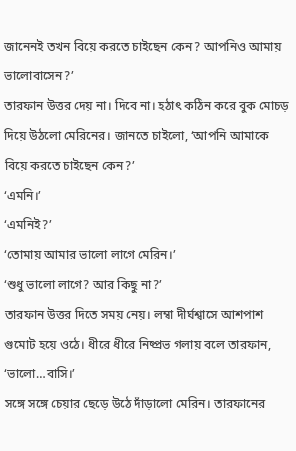জানেনই তখন বিয়ে করতে চাইছেন কেন? আপনিও আমায় ভালোবাসেন?’
তারফান উত্তর দেয় না। দিবে না। হঠাৎ কঠিন করে বুক মোচড় দিয়ে উঠলো মেরিনের। জানতে চাইলো, ‘আপনি আমাকে বিয়ে করতে চাইছেন কেন?’
‘এমনি।’
‘এমনিই?’
‘তোমায় আমার ভালো লাগে মেরিন।’
‘শুধু ভালো লাগে? আর কিছু না?’
তারফান উত্তর দিতে সময় নেয়। লম্বা দীর্ঘশ্বাসে আশপাশ গুমোট হয়ে ওঠে। ধীরে ধীরে নিষ্প্রভ গলায় বলে তারফান, ‘ভালো…বাসি।’
সঙ্গে সঙ্গে চেয়ার ছেড়ে উঠে দাঁড়ালো মেরিন। তারফানের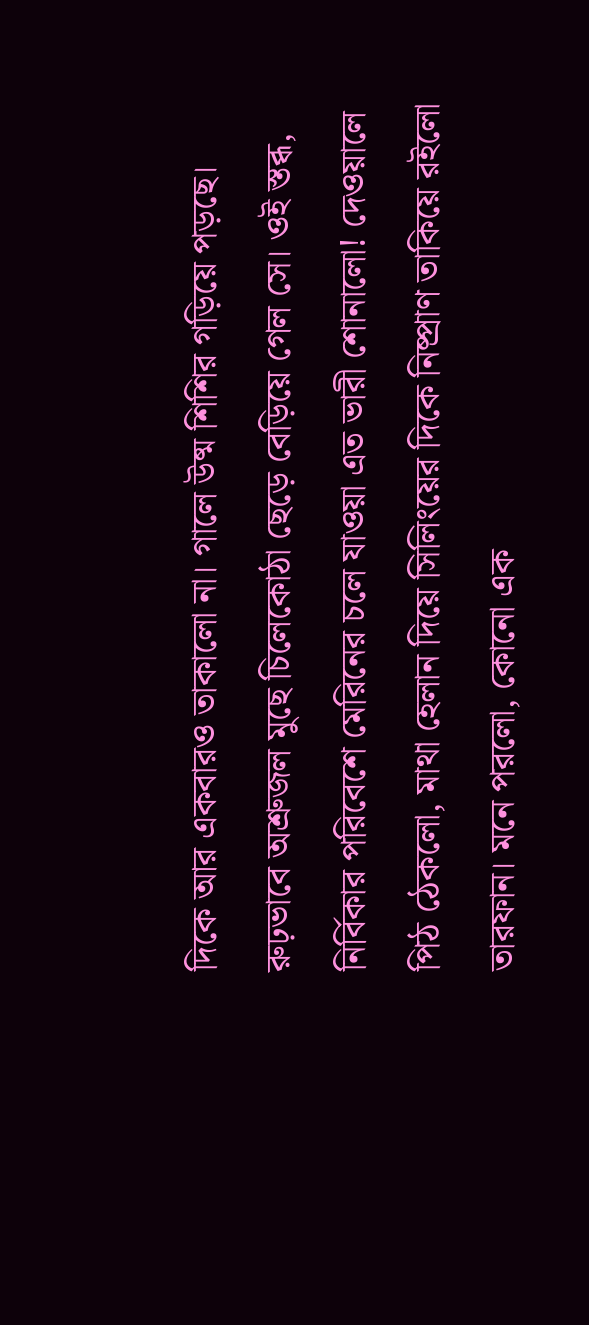দিকে আর একবারও তাকালো না। গালে উষ্ম শিশির গড়িয়ে পড়ছে। রুঢ়ভাবে অশ্রুজল মুছে চিলেকোঠা ছেড়ে বেড়িয়ে গেল সে। ওই স্তব্ধ, নির্বিকার পরিবেশে মেরিনের চলে যাওয়া এত ভারী শোনালো! দেওয়ালে পিঠ ঠেকলো, মাথা হেলান দিয়ে সিলিংয়ের দিকে নিষ্প্রাণ তাকিয়ে রইলো তারফান। মনে পরলো, কোনো এক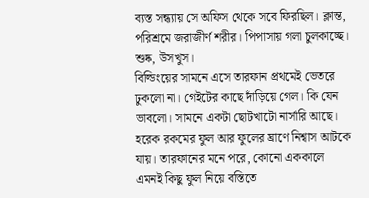ব্যস্ত সন্ধ্যায় সে অফিস থেকে সবে ফিরছিল। ক্লান্ত, পরিশ্রমে জরাজীর্ণ শরীর। পিপাসায় গলা চুলকাচ্ছে। শুষ্ক, উসখুস।
বিল্ডিংয়ের সামনে এসে তারফান প্রথমেই ভেতরে ঢুকলো না। গেইটের কাছে দাঁড়িয়ে গেল। কি যেন ভাবলো। সামনে একটা ছোটখাটো নার্সারি আছে। হরেক রকমের ফুল আর ফুলের ঘ্রাণে নিশ্বাস আটকে যায়। তারফানের মনে পরে, কোনো এককালে এমনই কিছু ফুল নিয়ে বস্তিতে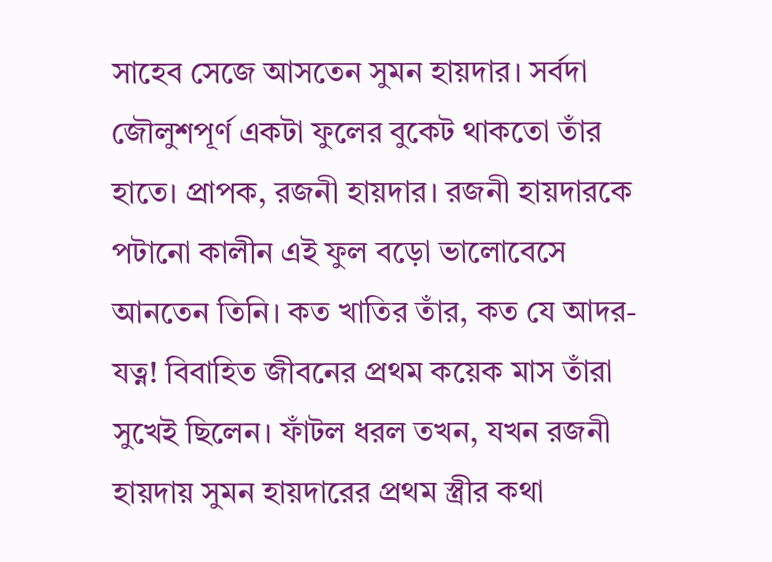সাহেব সেজে আসতেন সুমন হায়দার। সর্বদা জৌলুশপূর্ণ একটা ফুলের বুকেট থাকতো তাঁর হাতে। প্রাপক, রজনী হায়দার। রজনী হায়দারকে পটানো কালীন এই ফুল বড়ো ভালোবেসে আনতেন তিনি। কত খাতির তাঁর, কত যে আদর-যত্ন! বিবাহিত জীবনের প্রথম কয়েক মাস তাঁরা সুখেই ছিলেন। ফাঁটল ধরল তখন, যখন রজনী হায়দায় সুমন হায়দারের প্রথম স্ত্রীর কথা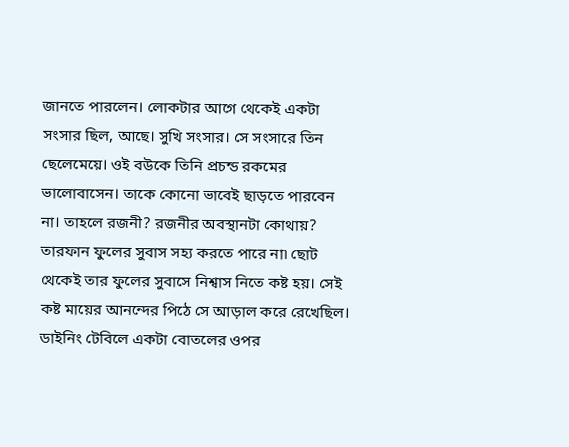জানতে পারলেন। লোকটার আগে থেকেই একটা সংসার ছিল, আছে। সুখি সংসার। সে সংসারে তিন ছেলেমেয়ে। ওই বউকে তিনি প্রচন্ড রকমের ভালোবাসেন। তাকে কোনো ভাবেই ছাড়তে পারবেন না। তাহলে রজনী? রজনীর অবস্থানটা কোথায়?
তারফান ফুলের সুবাস সহ্য করতে পারে না৷ ছোট থেকেই তার ফুলের সুবাসে নিশ্বাস নিতে কষ্ট হয়। সেই কষ্ট মায়ের আনন্দের পিঠে সে আড়াল করে রেখেছিল। ডাইনিং টেবিলে একটা বোতলের ওপর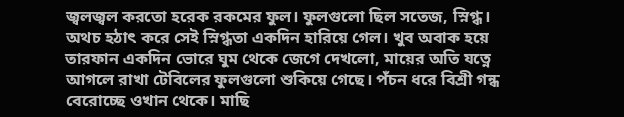জ্বলজ্বল করতো হরেক রকমের ফুল। ফুলগুলো ছিল সতেজ, স্নিগ্ধ। অথচ হঠাৎ করে সেই স্নিগ্ধতা একদিন হারিয়ে গেল। খুব অবাক হয়ে তারফান একদিন ভোরে ঘুম থেকে জেগে দেখলো, মায়ের অতি যত্নে আগলে রাখা টেবিলের ফুলগুলো শুকিয়ে গেছে। পঁচন ধরে বিশ্রী গন্ধ বেরোচ্ছে ওখান থেকে। মাছি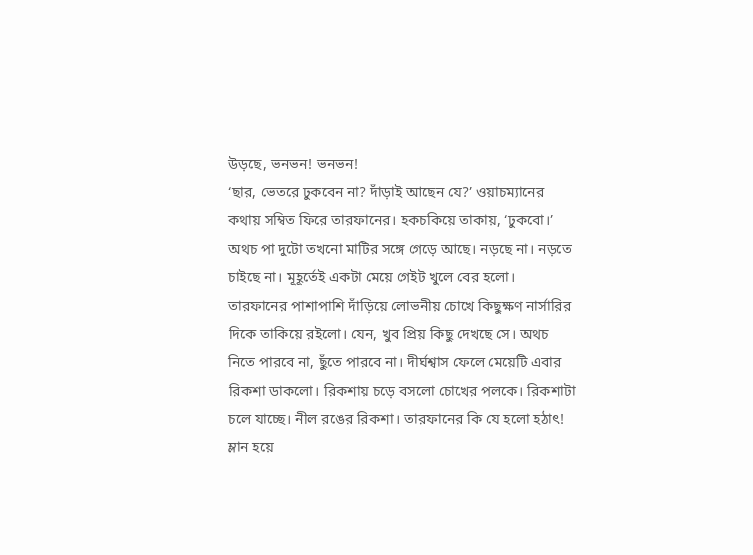উড়ছে, ভনভন! ভনভন!
‘ছার, ভেতরে ঢুকবেন না? দাঁড়াই আছেন যে?’ ওয়াচম্যানের কথায় সম্বিত ফিরে তারফানের। হকচকিয়ে তাকায়, ‘ঢুকবো।’
অথচ পা দুটো তখনো মাটির সঙ্গে গেড়ে আছে। নড়ছে না। নড়তে চাইছে না। মূহূর্তেই একটা মেয়ে গেইট খুলে বের হলো। তারফানের পাশাপাশি দাঁড়িয়ে লোভনীয় চোখে কিছুক্ষণ নার্সারির দিকে তাকিয়ে রইলো। যেন, খুব প্রিয় কিছু দেখছে সে। অথচ নিতে পারবে না, ছুঁতে পারবে না। দীর্ঘশ্বাস ফেলে মেয়েটি এবার রিকশা ডাকলো। রিকশায় চড়ে বসলো চোখের পলকে। রিকশাটা চলে যাচ্ছে। নীল রঙের রিকশা। তারফানের কি যে হলো হঠাৎ! ম্লান হয়ে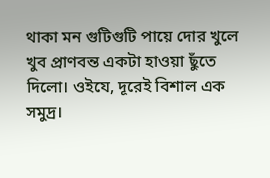থাকা মন গুটিগুটি পায়ে দোর খুলে খুব প্রাণবন্ত একটা হাওয়া ছুঁতে দিলো। ওইযে, দূরেই বিশাল এক সমুদ্র।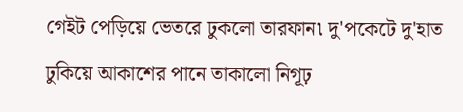গেইট পেড়িয়ে ভেতরে ঢুকলো তারফান৷ দু'পকেটে দু'হাত ঢুকিয়ে আকাশের পানে তাকালো নিগূঢ়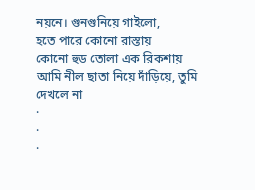নয়নে। গুনগুনিয়ে গাইলো,
হতে পারে কোনো রাস্তায়
কোনো হুড তোলা এক রিকশায়
আমি নীল ছাতা নিয়ে দাঁড়িয়ে, তুমি দেখলে না
·
·
·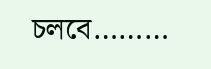চলবে………